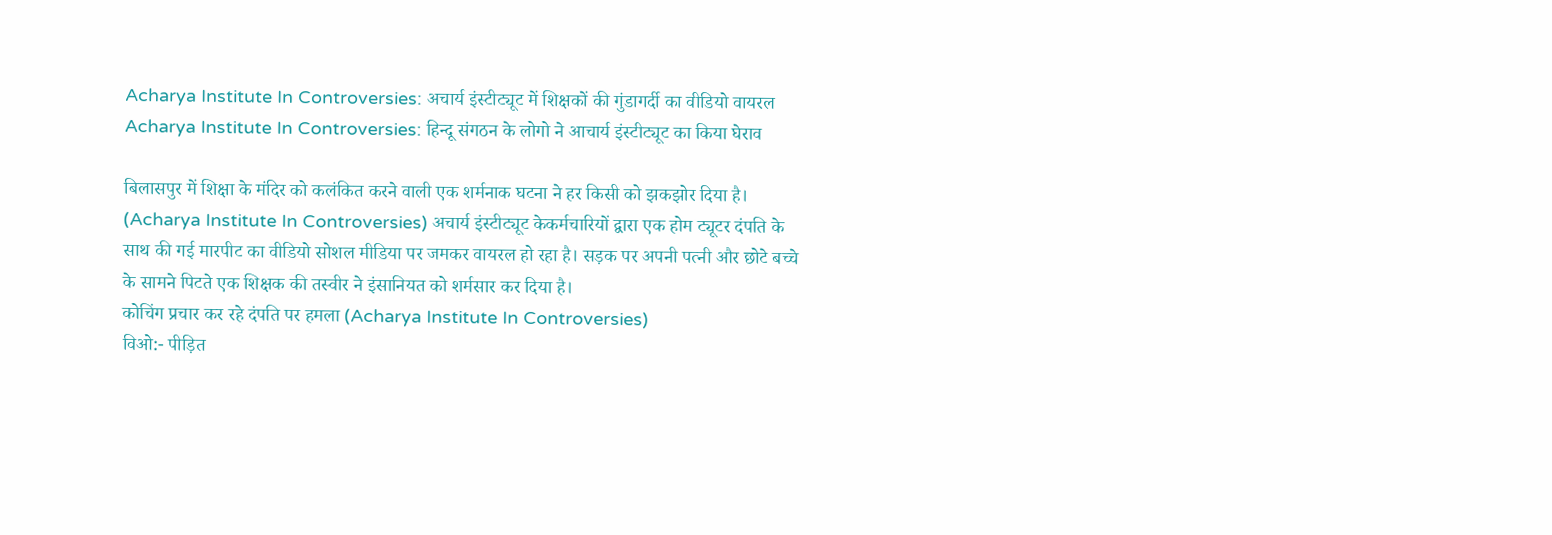Acharya Institute In Controversies: अचार्य इंस्टीट्यूट में शिक्षकों की गुंडागर्दी का वीडियो वायरल
Acharya Institute In Controversies: हिन्दू संगठन के लोगो ने आचार्य इंस्टीट्यूट का किया घेराव

बिलासपुर में शिक्षा के मंदिर को कलंकित करने वाली एक शर्मनाक घटना ने हर किसी को झकझोर दिया है। (Acharya Institute In Controversies) अचार्य इंस्टीट्यूट केकर्मचारियों द्वारा एक होम ट्यूटर दंपति के साथ की गई मारपीट का वीडियो सोशल मीडिया पर जमकर वायरल हो रहा है। सड़क पर अपनी पत्नी और छोटे बच्चे के सामने पिटते एक शिक्षक की तस्वीर ने इंसानियत को शर्मसार कर दिया है।
कोचिंग प्रचार कर रहे दंपति पर हमला (Acharya Institute In Controversies)
विओ:- पीड़ित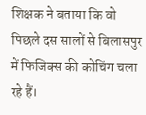शिक्षक ने बताया कि वो पिछले दस सालों से बिलासपुर में फिजिक्स की कोचिंग चला रहे हैं।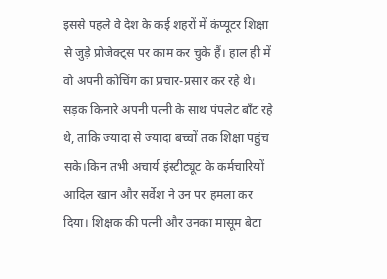इससे पहले वे देश के कई शहरों में कंप्यूटर शिक्षा से जुड़े प्रोजेक्ट्स पर काम कर चुके हैं। हाल ही में वो अपनी कोचिंग का प्रचार-प्रसार कर रहे थे। सड़क किनारे अपनी पत्नी के साथ पंपलेट बाँट रहे थे, ताकि ज्यादा से ज्यादा बच्चों तक शिक्षा पहुंच सके।किन तभी अचार्य इंस्टीट्यूट के कर्मचारियों आदिल खान और सर्वेश ने उन पर हमला कर दिया। शिक्षक की पत्नी और उनका मासूम बेटा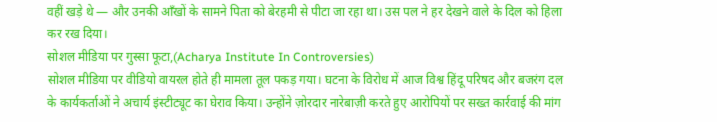वहीं खड़े थे — और उनकी आँखों के सामने पिता को बेरहमी से पीटा जा रहा था। उस पल ने हर देखने वाले के दिल को हिला कर रख दिया।
सोशल मीडिया पर गुस्सा फूटा,(Acharya Institute In Controversies)
सोशल मीडिया पर वीडियो वायरल होते ही मामला तूल पकड़ गया। घटना के विरोध में आज विश्व हिंदू परिषद और बजरंग दल के कार्यकर्ताओं ने अचार्य इंस्टीट्यूट का घेराव किया। उन्होंने ज़ोरदार नारेबाज़ी करते हुए आरोपियों पर सख्त कार्रवाई की मांग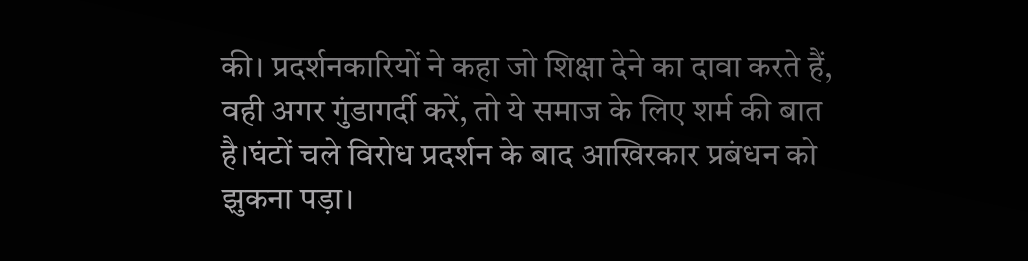की। प्रदर्शनकारियों ने कहा जो शिक्षा देने का दावा करते हैं, वही अगर गुंडागर्दी करें, तो ये समाज के लिए शर्म की बात है।घंटों चले विरोध प्रदर्शन के बाद आखिरकार प्रबंधन को झुकना पड़ा।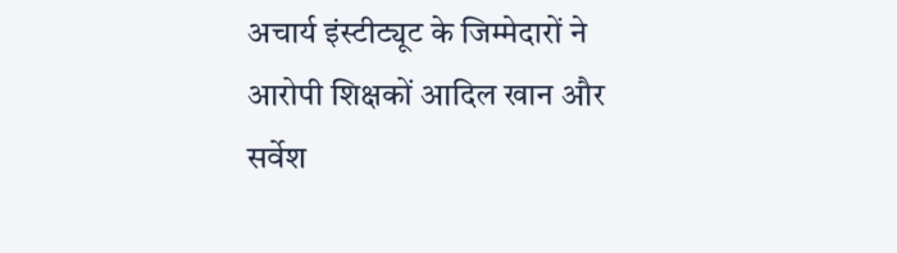अचार्य इंस्टीट्यूट के जिम्मेदारों ने आरोपी शिक्षकों आदिल खान और सर्वेश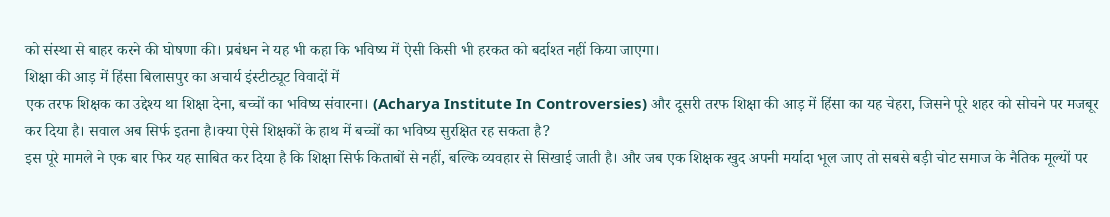को संस्था से बाहर करने की घोषणा की। प्रबंधन ने यह भी कहा कि भविष्य में ऐसी किसी भी हरकत को बर्दाश्त नहीं किया जाएगा।
शिक्षा की आड़ में हिंसा बिलासपुर का अचार्य इंस्टीट्यूट विवादों में
एक तरफ शिक्षक का उद्देश्य था शिक्षा देना, बच्चों का भविष्य संवारना। (Acharya Institute In Controversies) और दूसरी तरफ शिक्षा की आड़ में हिंसा का यह चेहरा, जिसने पूरे शहर को सोचने पर मजबूर कर दिया है। सवाल अब सिर्फ इतना है।क्या ऐसे शिक्षकों के हाथ में बच्चों का भविष्य सुरक्षित रह सकता है?
इस पूरे मामले ने एक बार फिर यह साबित कर दिया है कि शिक्षा सिर्फ किताबों से नहीं, बल्कि व्यवहार से सिखाई जाती है। और जब एक शिक्षक खुद अपनी मर्यादा भूल जाए तो सबसे बड़ी चोट समाज के नैतिक मूल्यों पर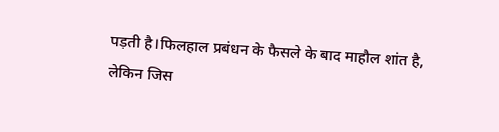पड़ती है।फिलहाल प्रबंधन के फैसले के बाद माहौल शांत है, लेकिन जिस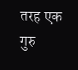तरह एक गुरु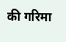की गरिमा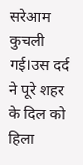सरेआम कुचली गई।उस दर्द ने पूरे शहर के दिल को हिला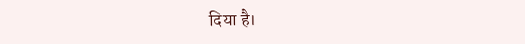दिया है।